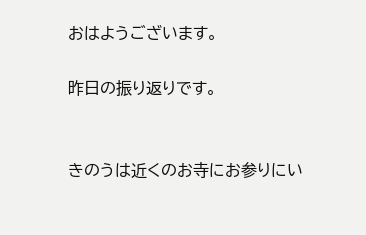おはようございます。

昨日の振り返りです。


きのうは近くのお寺にお参りにい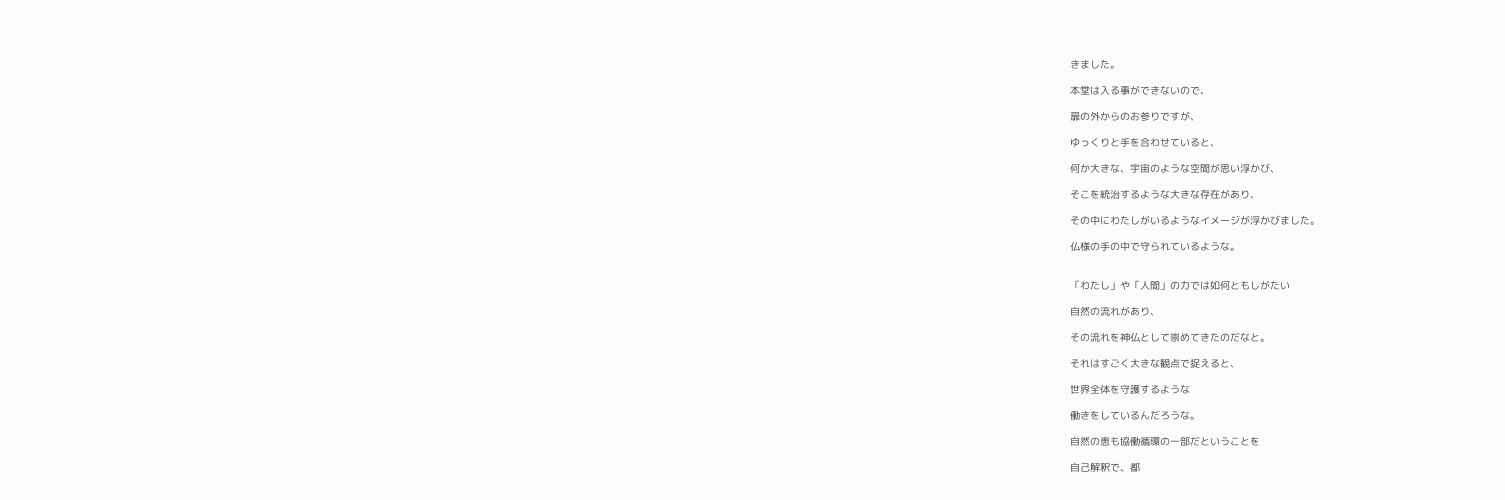きました。

本堂は入る事ができないので、

扉の外からのお参りですが、

ゆっくりと手を合わせていると、

何か大きな、宇宙のような空間が思い浮かび、

そこを統治するような大きな存在があり、

その中にわたしがいるようなイメージが浮かびました。

仏様の手の中で守られているような。


「わたし」や「人間」の力では如何ともしがたい

自然の流れがあり、

その流れを神仏として崇めてきたのだなと。

それはすごく大きな観点で捉えると、

世界全体を守護するような

働きをしているんだろうな。

自然の恵も協働循環の一部だということを

自己解釈で、都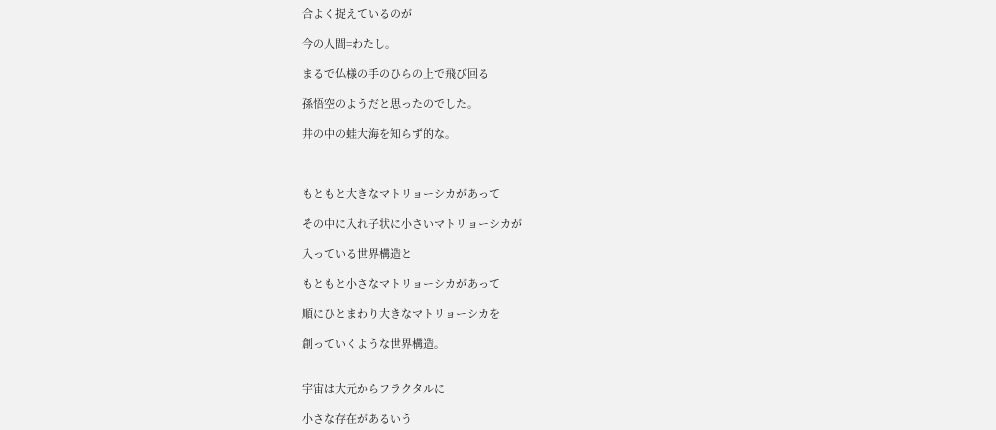合よく捉えているのが

今の人間=わたし。

まるで仏様の手のひらの上で飛び回る

孫悟空のようだと思ったのでした。

井の中の蛙大海を知らず的な。



もともと大きなマトリョーシカがあって

その中に入れ子状に小さいマトリョーシカが

入っている世界構造と

もともと小さなマトリョーシカがあって

順にひとまわり大きなマトリョーシカを

創っていくような世界構造。


宇宙は大元からフラクタルに

小さな存在があるいう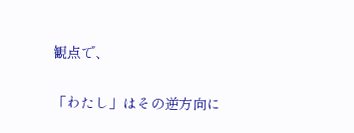観点で、

「わたし」はその逆方向に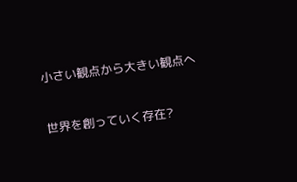小さい観点から大きい観点へ

世界を創っていく存在?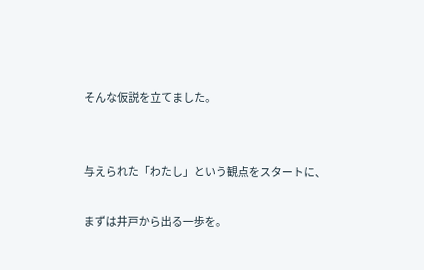そんな仮説を立てました。


与えられた「わたし」という観点をスタートに、

まずは井戸から出る一歩を。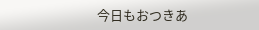今日もおつきあ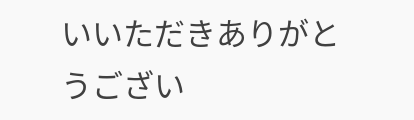いいただきありがとうござい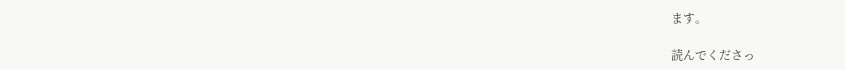ます。

読んでくださっ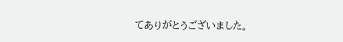てありがとうございました。